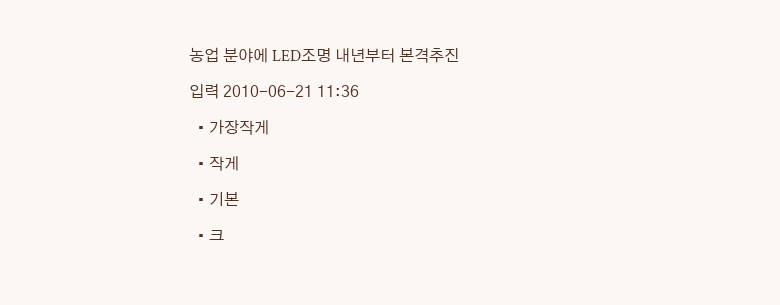농업 분야에 LED조명 내년부터 본격추진

입력 2010-06-21 11:36

  • 가장작게

  • 작게

  • 기본

  • 크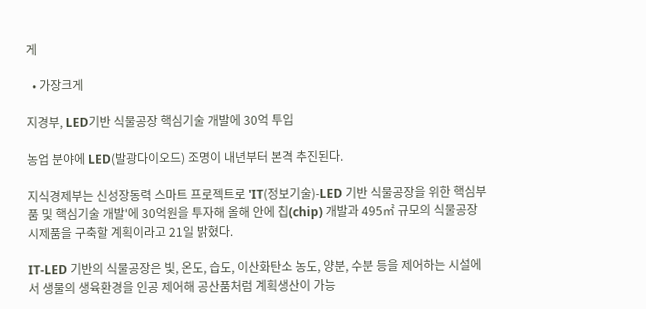게

  • 가장크게

지경부, LED기반 식물공장 핵심기술 개발에 30억 투입

농업 분야에 LED(발광다이오드) 조명이 내년부터 본격 추진된다.

지식경제부는 신성장동력 스마트 프로젝트로 'IT(정보기술)-LED 기반 식물공장을 위한 핵심부품 및 핵심기술 개발'에 30억원을 투자해 올해 안에 칩(chip) 개발과 495㎡ 규모의 식물공장 시제품을 구축할 계획이라고 21일 밝혔다.

IT-LED 기반의 식물공장은 빛, 온도, 습도, 이산화탄소 농도, 양분, 수분 등을 제어하는 시설에서 생물의 생육환경을 인공 제어해 공산품처럼 계획생산이 가능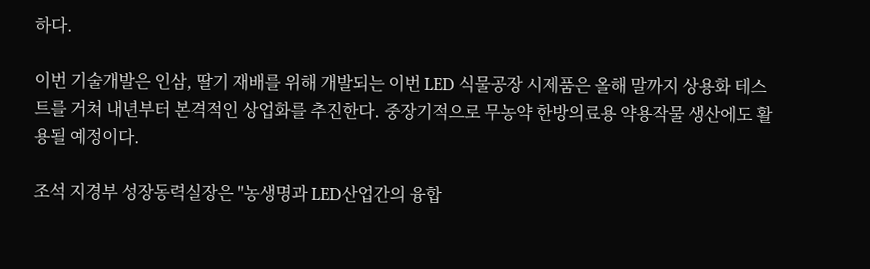하다.

이번 기술개발은 인삼, 딸기 재배를 위해 개발되는 이번 LED 식물공장 시제품은 올해 말까지 상용화 테스트를 거쳐 내년부터 본격적인 상업화를 추진한다. 중장기적으로 무농약 한방의료용 약용작물 생산에도 활용될 예정이다.

조석 지경부 성장동력실장은 "농생명과 LED산업간의 융합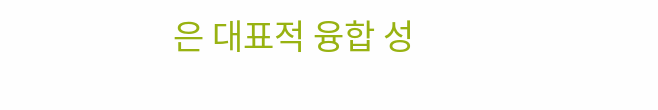은 대표적 융합 성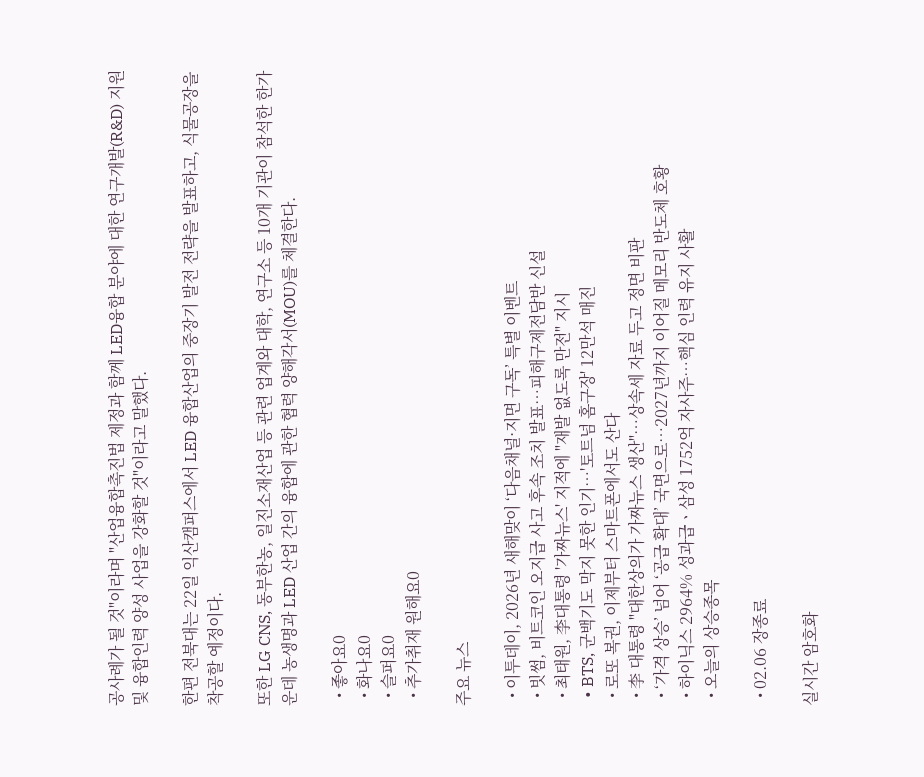공사례가 될 것"이라며 "산업융합촉진법 제정과 함께 LED융합 분야에 대한 연구개발(R&D) 지원 및 융합인력 양성 사업을 강화할 것"이라고 말했다.

한편 전북대는 22일 익산캠퍼스에서 LED 융합산업의 중장기 발전 전략을 발표하고, 식물공장을 착공할 예정이다.

또한 LG CNS, 동부한농, 일진소재산업 등 관련 업계와 대학, 연구소 등 10개 기관이 참석한 한가운데 농생명과 LED 산업 간의 융합에 관한 협력 양해각서(MOU)를 체결한다.

  • 좋아요0
  • 화나요0
  • 슬퍼요0
  • 추가취재 원해요0

주요 뉴스

  • 이투데이, 2026년 새해맞이 ‘다음채널·지면 구독’ 특별 이벤트
  • 빗썸, 비트코인 오지급 사고 후속 조치 발표…피해구제전담반 신설
  • 최태원, 李대통령 '가짜뉴스' 지적에 "재발 없도록 만전" 지시
  • BTS, 군백기도 막지 못한 인기⋯'토트넘 홈구장' 12만석 매진
  • 로또 복권, 이제부터 스마트폰에서도 산다
  • 李 대통령 "대한상의가 가짜뉴스 생산"…상속세 자료 두고 정면 비판
  • ‘가격 상승’ 넘어 ‘공급 확대’ 국면으로…2027년까지 이어질 메모리 반도체 호황
  • 하이닉스 2964% 성과급ㆍ삼성 1752억 자사주⋯핵심 인력 유지 사활
  • 오늘의 상승종목

  • 02.06 장종료

실시간 암호화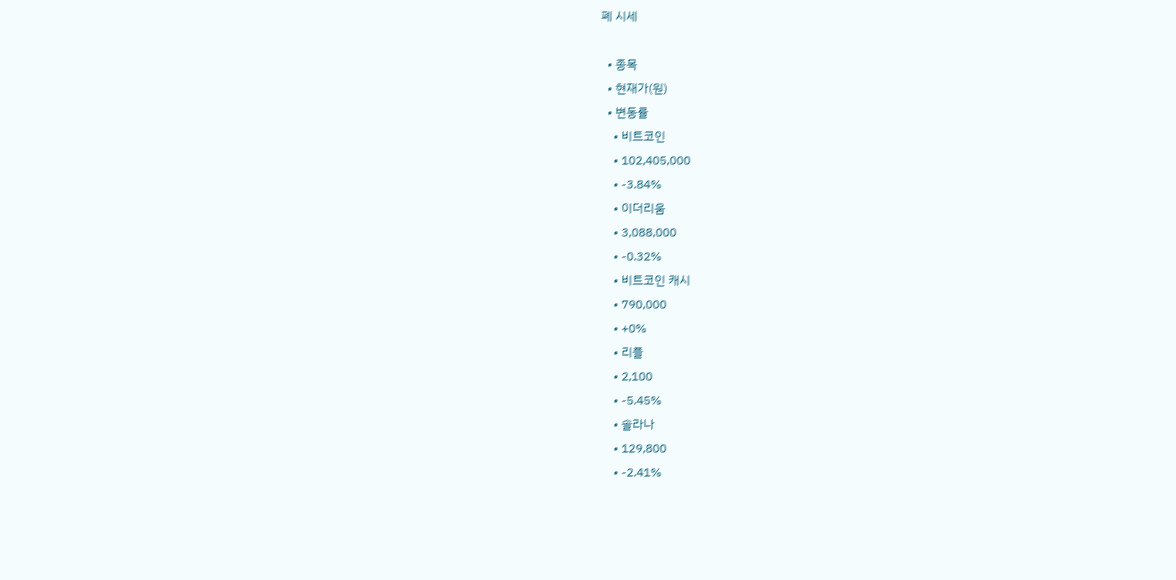폐 시세

  • 종목
  • 현재가(원)
  • 변동률
    • 비트코인
    • 102,405,000
    • -3.84%
    • 이더리움
    • 3,088,000
    • -0.32%
    • 비트코인 캐시
    • 790,000
    • +0%
    • 리플
    • 2,100
    • -5.45%
    • 솔라나
    • 129,800
    • -2.41%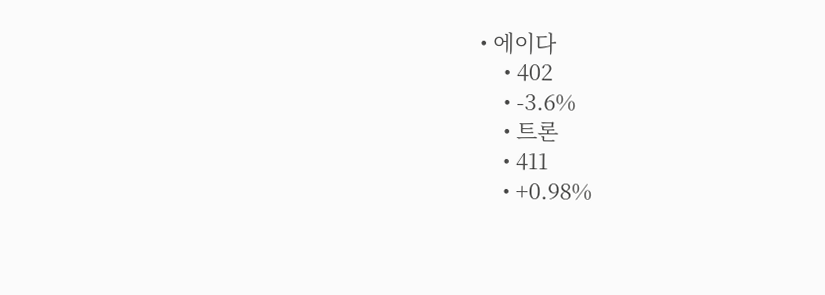• 에이다
    • 402
    • -3.6%
    • 트론
    • 411
    • +0.98%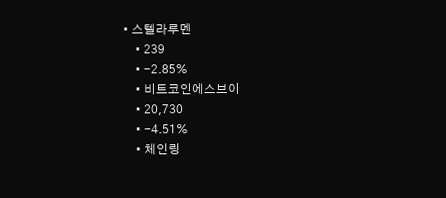• 스텔라루멘
    • 239
    • -2.85%
    • 비트코인에스브이
    • 20,730
    • -4.51%
    • 체인링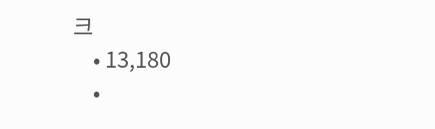크
    • 13,180
    •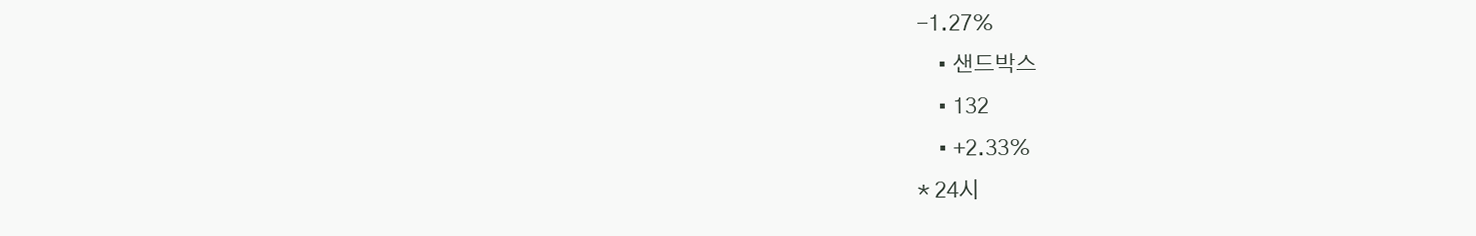-1.27%
    • 샌드박스
    • 132
    • +2.33%
* 24시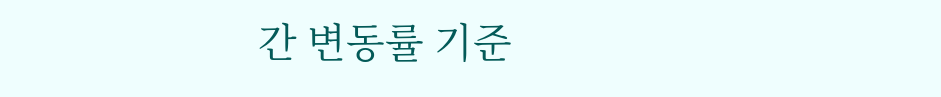간 변동률 기준